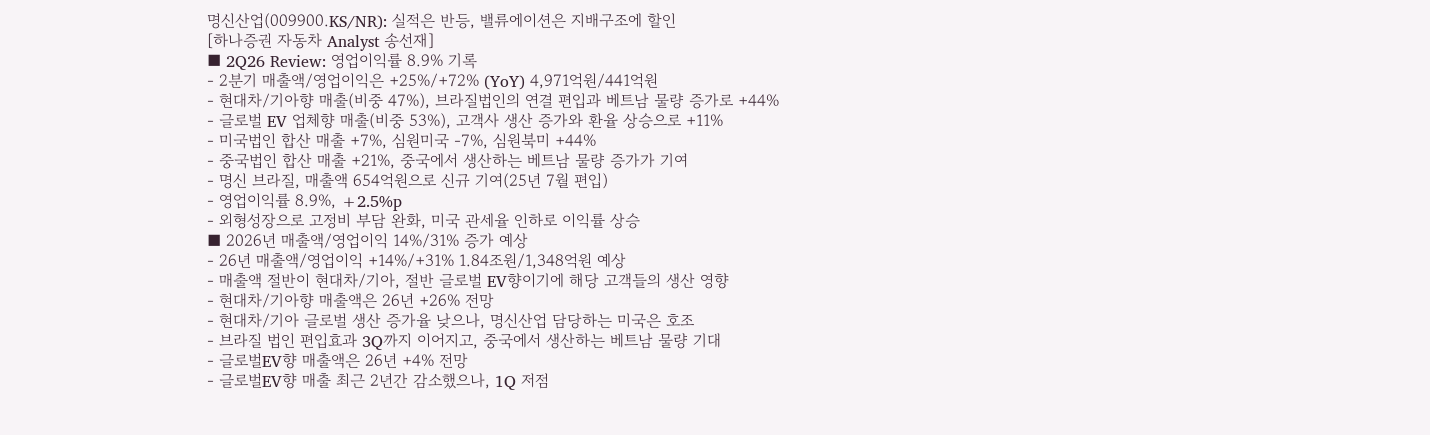명신산업(009900.KS/NR): 실적은 반등, 밸류에이션은 지배구조에 할인
[하나증권 자동차 Analyst 송선재]
■ 2Q26 Review: 영업이익률 8.9% 기록
- 2분기 매출액/영업이익은 +25%/+72% (YoY) 4,971억원/441억원
- 현대차/기아향 매출(비중 47%), 브라질법인의 연결 편입과 베트남 물량 증가로 +44%
- 글로벌 EV 업체향 매출(비중 53%), 고객사 생산 증가와 환율 상승으로 +11%
- 미국법인 합산 매출 +7%, 심원미국 -7%, 심원북미 +44%
- 중국법인 합산 매출 +21%, 중국에서 생산하는 베트남 물량 증가가 기여
- 명신 브라질, 매출액 654억원으로 신규 기여(25년 7월 편입)
- 영업이익률 8.9%, +2.5%p
- 외형성장으로 고정비 부담 완화, 미국 관세율 인하로 이익률 상승
■ 2026년 매출액/영업이익 14%/31% 증가 예상
- 26년 매출액/영업이익 +14%/+31% 1.84조원/1,348억원 예상
- 매출액 절반이 현대차/기아, 절반 글로벌 EV향이기에 해당 고객들의 생산 영향
- 현대차/기아향 매출액은 26년 +26% 전망
- 현대차/기아 글로벌 생산 증가율 낮으나, 명신산업 담당하는 미국은 호조
- 브라질 법인 편입효과 3Q까지 이어지고, 중국에서 생산하는 베트남 물량 기대
- 글로벌EV향 매출액은 26년 +4% 전망
- 글로벌EV향 매출 최근 2년간 감소했으나, 1Q 저점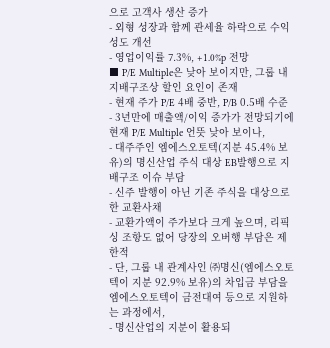으로 고객사 생산 증가
- 외형 성장과 함께 관세율 하락으로 수익성도 개선
- 영업이익률 7.3%, +1.0%p 전망
■ P/E Multiple은 낮아 보이지만, 그룹 내 지배구조상 할인 요인이 존재
- 현재 주가 P/E 4배 중반, P/B 0.5배 수준
- 3년만에 매출액/이익 증가가 전망되기에 현재 P/E Multiple 언뜻 낮아 보이나,
- 대주주인 엠에스오토텍(지분 45.4% 보유)의 명신산업 주식 대상 EB발행으로 지배구조 이슈 부담
- 신주 발행이 아닌 기존 주식을 대상으로 한 교환사채
- 교환가액이 주가보다 크게 높으며, 리픽싱 조항도 없어 당장의 오버행 부담은 제한적
- 단, 그룹 내 관계사인 ㈜명신(엠에스오토텍이 지분 92.9% 보유)의 차입금 부담을 엠에스오토텍이 금전대여 등으로 지원하는 과정에서,
- 명신산업의 지분이 활용되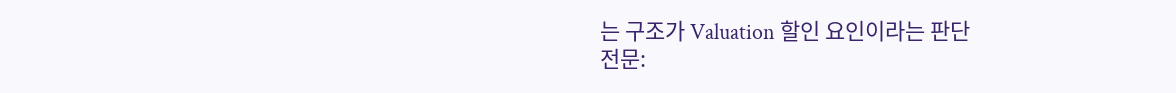는 구조가 Valuation 할인 요인이라는 판단
전문: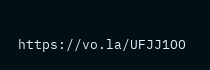https://vo.la/UFJJ1OO